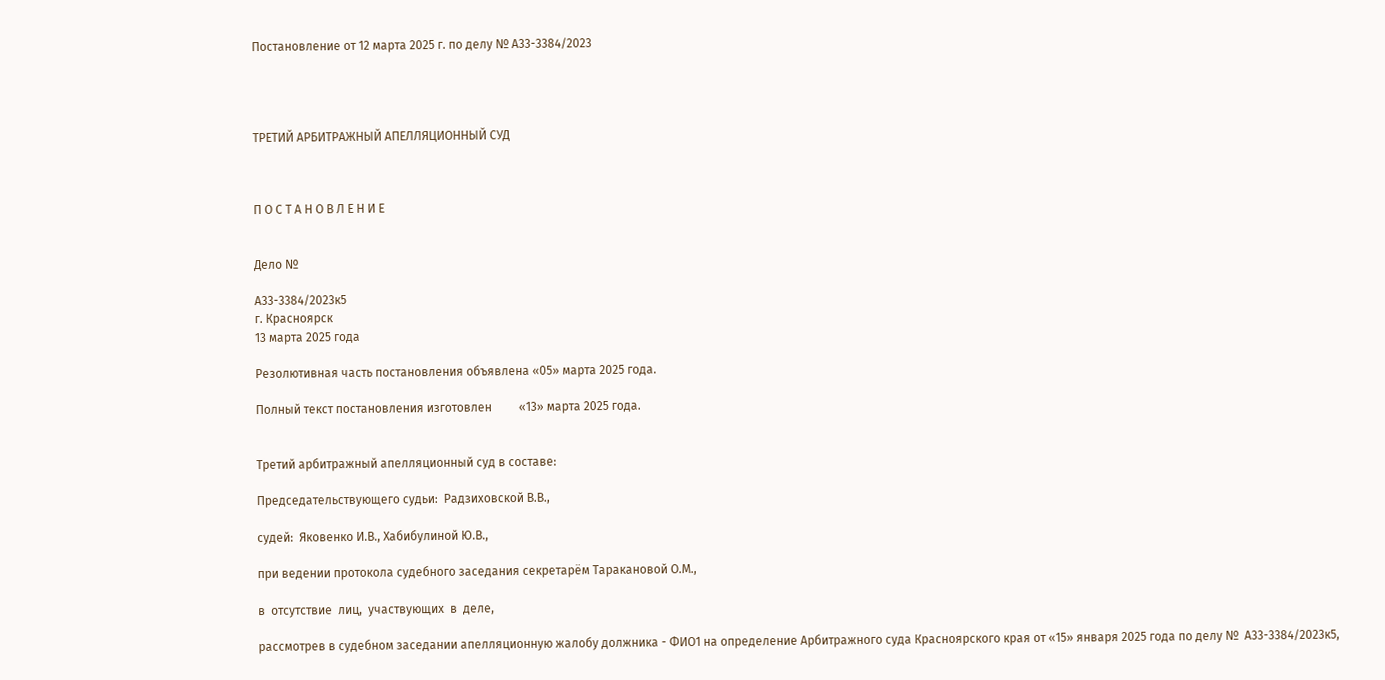Постановление от 12 марта 2025 г. по делу № А33-3384/2023




ТРЕТИЙ АРБИТРАЖНЫЙ АПЕЛЛЯЦИОННЫЙ СУД



П О С Т А Н О В Л Е Н И Е


Дело №

А33-3384/2023к5
г. Красноярск
13 марта 2025 года

Резолютивная часть постановления объявлена «05» марта 2025 года.

Полный текст постановления изготовлен         «13» марта 2025 года.


Третий арбитражный апелляционный суд в составе:

Председательствующего судьи:  Радзиховской В.В.,

судей:  Яковенко И.В., Хабибулиной Ю.В.,

при ведении протокола судебного заседания секретарём Таракановой О.М.,

в  отсутствие  лиц,  участвующих  в  деле,

рассмотрев в судебном заседании апелляционную жалобу должника - ФИО1 на определение Арбитражного суда Красноярского края от «15» января 2025 года по делу №  А33-3384/2023к5,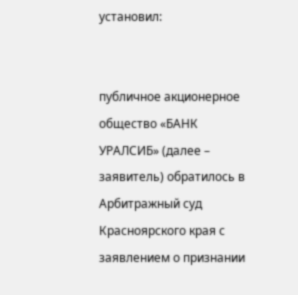установил:


публичное акционерное общество «БАНК УРАЛСИБ» (далее – заявитель) обратилось в Арбитражный суд Красноярского края с заявлением о признании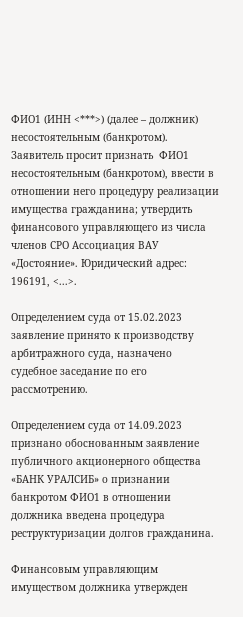ФИО1 (ИНН <***>) (далее – должник) несостоятельным (банкротом). Заявитель просит признать  ФИО1 несостоятельным (банкротом), ввести в отношении него процедуру реализации имущества гражданина; утвердить финансового управляющего из числа членов СРО Ассоциация ВАУ «Достояние». Юридический адрес: 196191, <...>.

Определением суда от 15.02.2023 заявление принято к производству арбитражного суда, назначено судебное заседание по его рассмотрению.

Определением суда от 14.09.2023 признано обоснованным заявление публичного акционерного общества «БАНК УРАЛСИБ» о признании банкротом ФИО1 в отношении должника введена процедура реструктуризации долгов гражданина.

Финансовым управляющим имуществом должника утвержден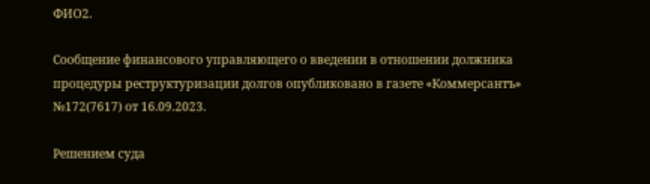ФИО2.

Сообщение финансового управляющего о введении в отношении должника  процедуры реструктуризации долгов опубликовано в газете «Коммерсантъ» №172(7617) от 16.09.2023.

Решением суда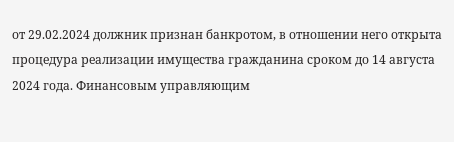от 29.02.2024 должник признан банкротом, в отношении него открыта процедура реализации имущества гражданина сроком до 14 августа 2024 года. Финансовым управляющим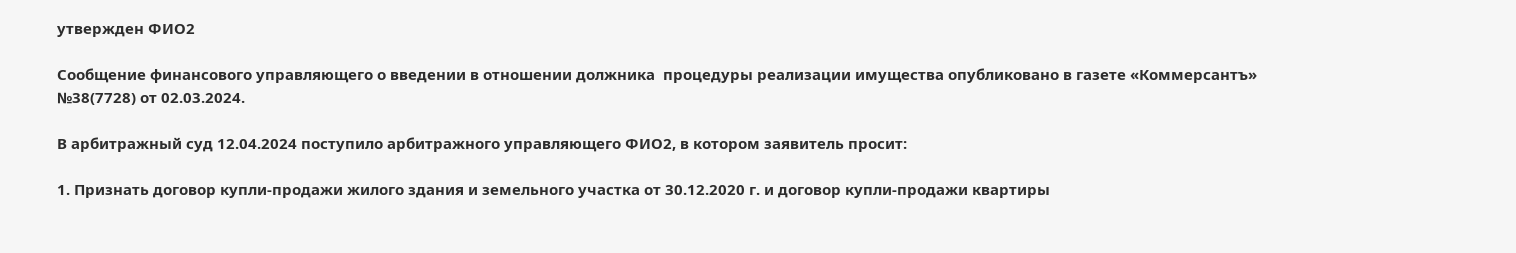утвержден ФИО2

Сообщение финансового управляющего о введении в отношении должника  процедуры реализации имущества опубликовано в газете «Коммерсантъ» №38(7728) от 02.03.2024.

В арбитражный суд 12.04.2024 поступило арбитражного управляющего ФИО2, в котором заявитель просит:

1. Признать договор купли-продажи жилого здания и земельного участка от 30.12.2020 г. и договор купли-продажи квартиры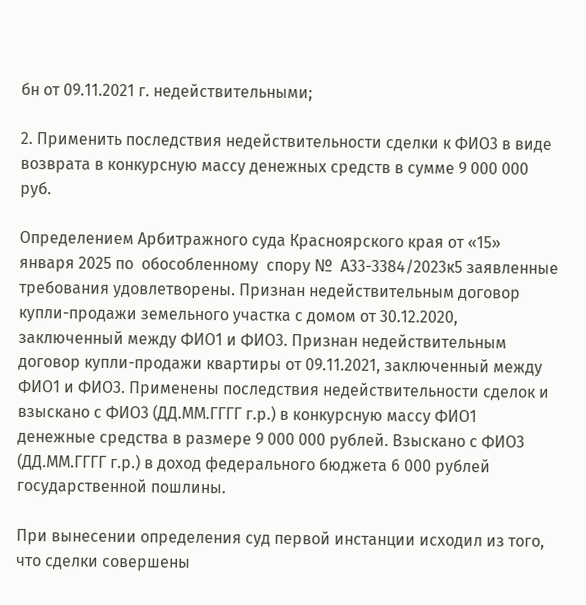бн от 09.11.2021 г. недействительными;

2. Применить последствия недействительности сделки к ФИО3 в виде возврата в конкурсную массу денежных средств в сумме 9 000 000 руб.

Определением Арбитражного суда Красноярского края от «15» января 2025 по  обособленному  спору №  А33-3384/2023к5 заявленные требования удовлетворены. Признан недействительным договор купли-продажи земельного участка с домом от 30.12.2020, заключенный между ФИО1 и ФИО3. Признан недействительным договор купли-продажи квартиры от 09.11.2021, заключенный между ФИО1 и ФИО3. Применены последствия недействительности сделок и взыскано с ФИО3 (ДД.ММ.ГГГГ г.р.) в конкурсную массу ФИО1 денежные средства в размере 9 000 000 рублей. Взыскано с ФИО3 (ДД.ММ.ГГГГ г.р.) в доход федерального бюджета 6 000 рублей государственной пошлины.

При вынесении определения суд первой инстанции исходил из того, что сделки совершены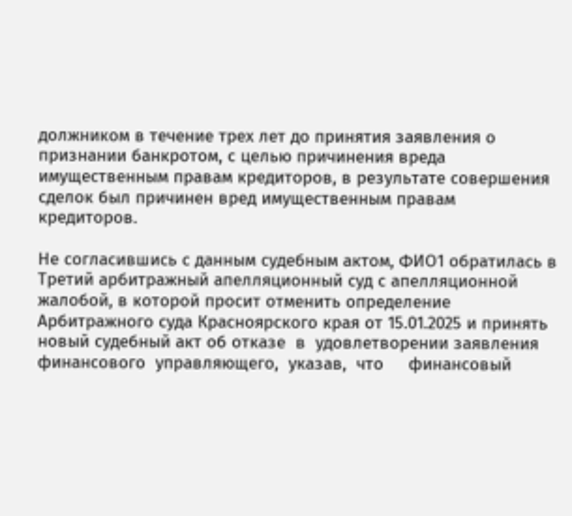должником в течение трех лет до принятия заявления о признании банкротом, с целью причинения вреда имущественным правам кредиторов, в результате совершения сделок был причинен вред имущественным правам кредиторов.

Не согласившись с данным судебным актом, ФИО1 обратилась в Третий арбитражный апелляционный суд с апелляционной жалобой, в которой просит отменить определение Арбитражного суда Красноярского края от 15.01.2025 и принять новый судебный акт об отказе  в  удовлетворении заявления финансового  управляющего,  указав,  что     финансовый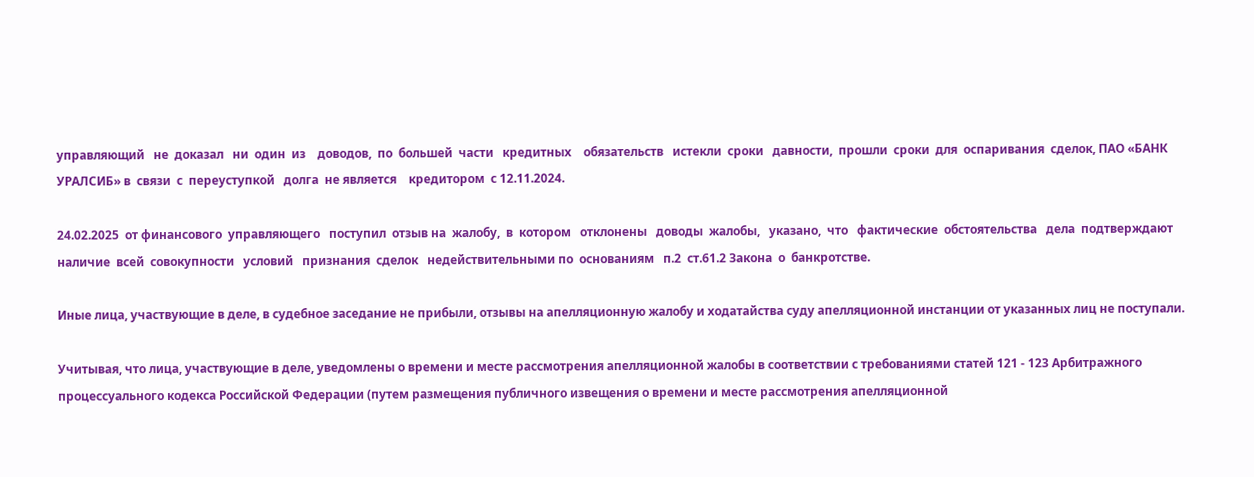управляющий   не  доказал   ни  один  из    доводов,  по  большей  части   кредитных    обязательств   истекли  сроки   давности,  прошли  сроки  для  оспаривания  сделок, ПАО «БАНК УРАЛСИБ» в  связи  с  переуступкой   долга  не является    кредитором  с 12.11.2024.

24.02.2025  от финансового  управляющего   поступил  отзыв на  жалобу,  в  котором   отклонены   доводы  жалобы,   указано,  что   фактические  обстоятельства   дела  подтверждают  наличие  всей  совокупности   условий   признания  сделок   недействительными по  основаниям   п.2  ст.61.2 Закона  о  банкротстве.

Иные лица, участвующие в деле, в судебное заседание не прибыли, отзывы на апелляционную жалобу и ходатайства суду апелляционной инстанции от указанных лиц не поступали.

Учитывая, что лица, участвующие в деле, уведомлены о времени и месте рассмотрения апелляционной жалобы в соответствии с требованиями статей 121 - 123 Арбитражного процессуального кодекса Российской Федерации (путем размещения публичного извещения о времени и месте рассмотрения апелляционной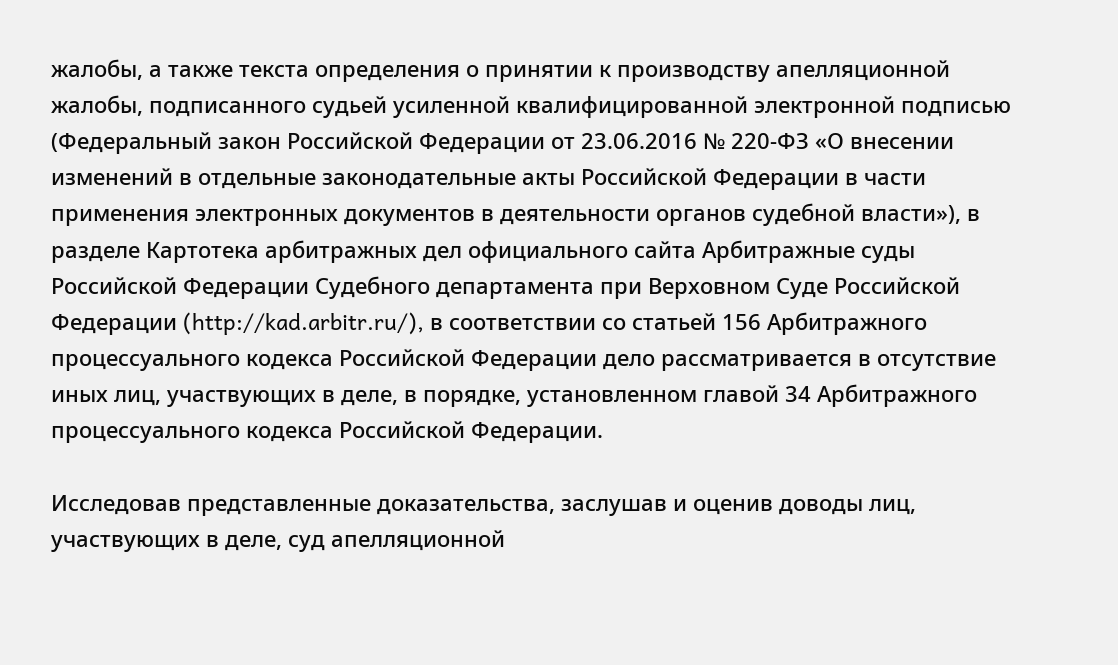жалобы, а также текста определения о принятии к производству апелляционной жалобы, подписанного судьей усиленной квалифицированной электронной подписью (Федеральный закон Российской Федерации от 23.06.2016 № 220-ФЗ «О внесении изменений в отдельные законодательные акты Российской Федерации в части применения электронных документов в деятельности органов судебной власти»), в разделе Картотека арбитражных дел официального сайта Арбитражные суды Российской Федерации Судебного департамента при Верховном Суде Российской Федерации (http://kad.arbitr.ru/), в соответствии со статьей 156 Арбитражного процессуального кодекса Российской Федерации дело рассматривается в отсутствие иных лиц, участвующих в деле, в порядке, установленном главой 34 Арбитражного процессуального кодекса Российской Федерации.

Исследовав представленные доказательства, заслушав и оценив доводы лиц, участвующих в деле, суд апелляционной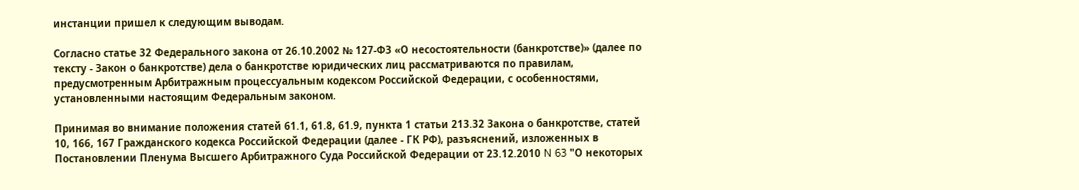инстанции пришел к следующим выводам.

Согласно статье 32 Федерального закона от 26.10.2002 № 127-ФЗ «О несостоятельности (банкротстве)» (далее по тексту - Закон о банкротстве) дела о банкротстве юридических лиц рассматриваются по правилам, предусмотренным Арбитражным процессуальным кодексом Российской Федерации, с особенностями, установленными настоящим Федеральным законом.

Принимая во внимание положения статей 61.1, 61.8, 61.9, пункта 1 статьи 213.32 Закона о банкротстве, статей 10, 166, 167 Гражданского кодекса Российской Федерации (далее - ГК РФ), разъяснений, изложенных в Постановлении Пленума Высшего Арбитражного Суда Российской Федерации от 23.12.2010 N 63 "О некоторых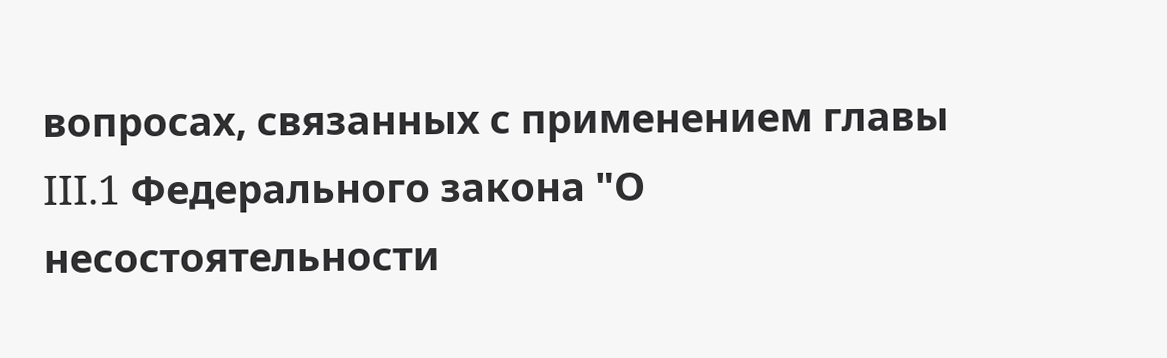вопросах, связанных с применением главы III.1 Федерального закона "О несостоятельности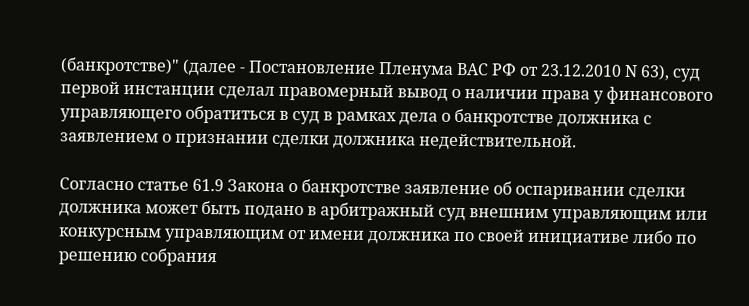(банкротстве)" (далее - Постановление Пленума ВАС РФ от 23.12.2010 N 63), суд первой инстанции сделал правомерный вывод о наличии права у финансового управляющего обратиться в суд в рамках дела о банкротстве должника с заявлением о признании сделки должника недействительной.

Согласно статье 61.9 Закона о банкротстве заявление об оспаривании сделки должника может быть подано в арбитражный суд внешним управляющим или конкурсным управляющим от имени должника по своей инициативе либо по решению собрания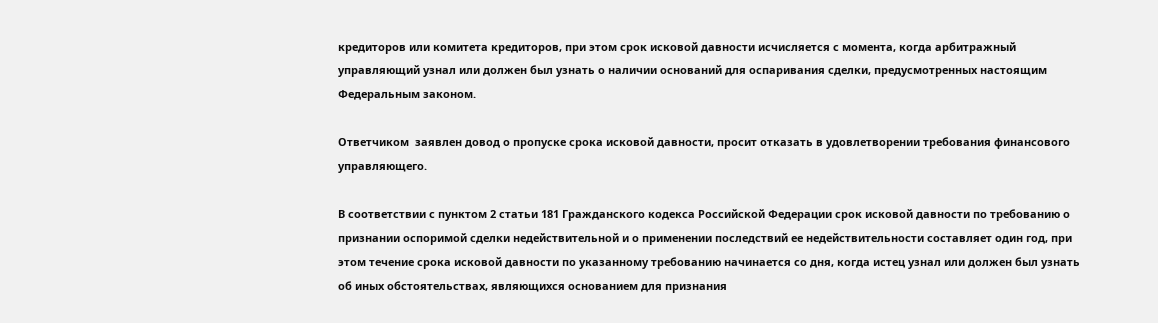кредиторов или комитета кредиторов, при этом срок исковой давности исчисляется с момента, когда арбитражный управляющий узнал или должен был узнать о наличии оснований для оспаривания сделки, предусмотренных настоящим Федеральным законом.

Ответчиком  заявлен довод о пропуске срока исковой давности, просит отказать в удовлетворении требования финансового управляющего.

В соответствии с пунктом 2 статьи 181 Гражданского кодекса Российской Федерации срок исковой давности по требованию о признании оспоримой сделки недействительной и о применении последствий ее недействительности составляет один год, при этом течение срока исковой давности по указанному требованию начинается со дня, когда истец узнал или должен был узнать об иных обстоятельствах, являющихся основанием для признания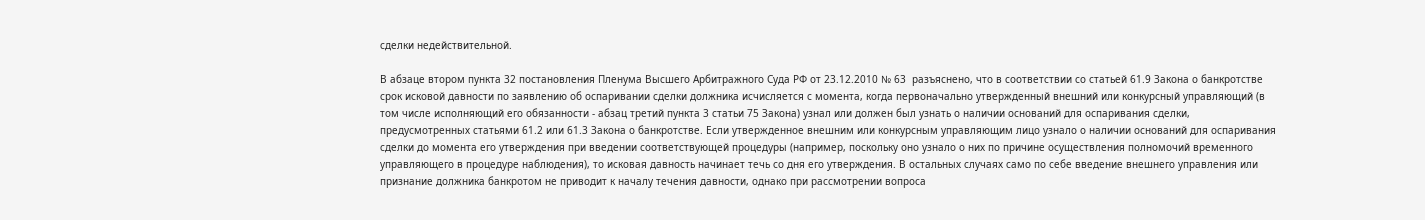сделки недействительной.

В абзаце втором пункта 32 постановления Пленума Высшего Арбитражного Суда РФ от 23.12.2010 № 63  разъяснено, что в соответствии со статьей 61.9 Закона о банкротстве срок исковой давности по заявлению об оспаривании сделки должника исчисляется с момента, когда первоначально утвержденный внешний или конкурсный управляющий (в том числе исполняющий его обязанности - абзац третий пункта 3 статьи 75 Закона) узнал или должен был узнать о наличии оснований для оспаривания сделки, предусмотренных статьями 61.2 или 61.3 Закона о банкротстве. Если утвержденное внешним или конкурсным управляющим лицо узнало о наличии оснований для оспаривания сделки до момента его утверждения при введении соответствующей процедуры (например, поскольку оно узнало о них по причине осуществления полномочий временного управляющего в процедуре наблюдения), то исковая давность начинает течь со дня его утверждения. В остальных случаях само по себе введение внешнего управления или признание должника банкротом не приводит к началу течения давности, однако при рассмотрении вопроса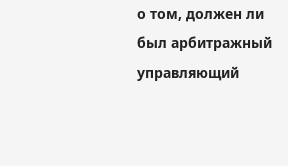о том, должен ли был арбитражный управляющий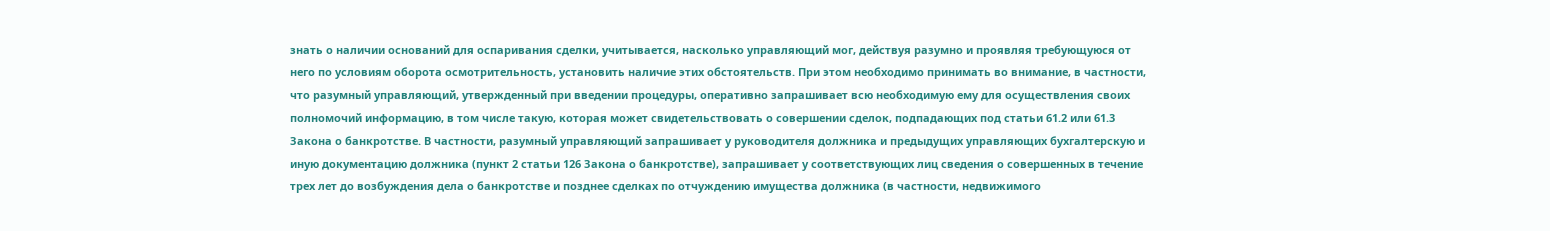знать о наличии оснований для оспаривания сделки, учитывается, насколько управляющий мог, действуя разумно и проявляя требующуюся от него по условиям оборота осмотрительность, установить наличие этих обстоятельств. При этом необходимо принимать во внимание, в частности, что разумный управляющий, утвержденный при введении процедуры, оперативно запрашивает всю необходимую ему для осуществления своих полномочий информацию, в том числе такую, которая может свидетельствовать о совершении сделок, подпадающих под статьи 61.2 или 61.3 Закона о банкротстве. В частности, разумный управляющий запрашивает у руководителя должника и предыдущих управляющих бухгалтерскую и иную документацию должника (пункт 2 статьи 126 Закона о банкротстве), запрашивает у соответствующих лиц сведения о совершенных в течение трех лет до возбуждения дела о банкротстве и позднее сделках по отчуждению имущества должника (в частности, недвижимого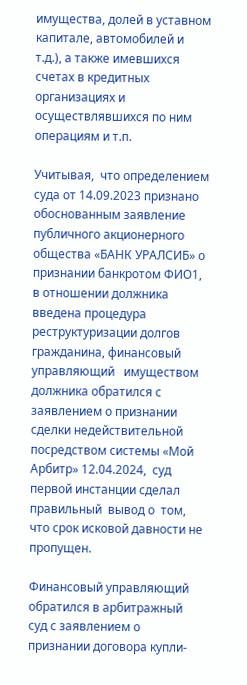имущества, долей в уставном капитале, автомобилей и т.д.), а также имевшихся счетах в кредитных организациях и осуществлявшихся по ним операциям и т.п.

Учитывая,  что определением суда от 14.09.2023 признано обоснованным заявление публичного акционерного общества «БАНК УРАЛСИБ» о признании банкротом ФИО1, в отношении должника введена процедура реструктуризации долгов гражданина, финансовый  управляющий   имуществом должника обратился с заявлением о признании сделки недействительной посредством системы «Мой Арбитр» 12.04.2024,  суд   первой инстанции сделал   правильный  вывод о  том, что срок исковой давности не пропущен.

Финансовый управляющий обратился в арбитражный суд с заявлением о признании договора купли-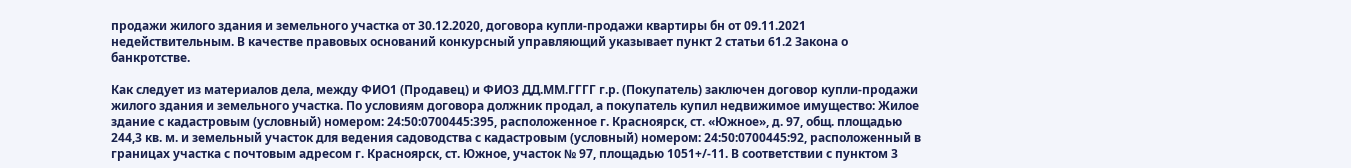продажи жилого здания и земельного участка от 30.12.2020, договора купли-продажи квартиры бн от 09.11.2021 недействительным. В качестве правовых оснований конкурсный управляющий указывает пункт 2 статьи 61.2 Закона о банкротстве.

Как следует из материалов дела, между ФИО1 (Продавец) и ФИО3 ДД.ММ.ГГГГ г.р. (Покупатель) заключен договор купли-продажи жилого здания и земельного участка. По условиям договора должник продал, а покупатель купил недвижимое имущество: Жилое здание с кадастровым (условный) номером: 24:50:0700445:395, расположенное г. Красноярск, ст. «Южное», д. 97, общ. площадью 244,3 кв. м. и земельный участок для ведения садоводства с кадастровым (условный) номером: 24:50:0700445:92, расположенный в границах участка с почтовым адресом г. Красноярск, ст. Южное, участок № 97, площадью 1051+/-11. В соответствии с пунктом 3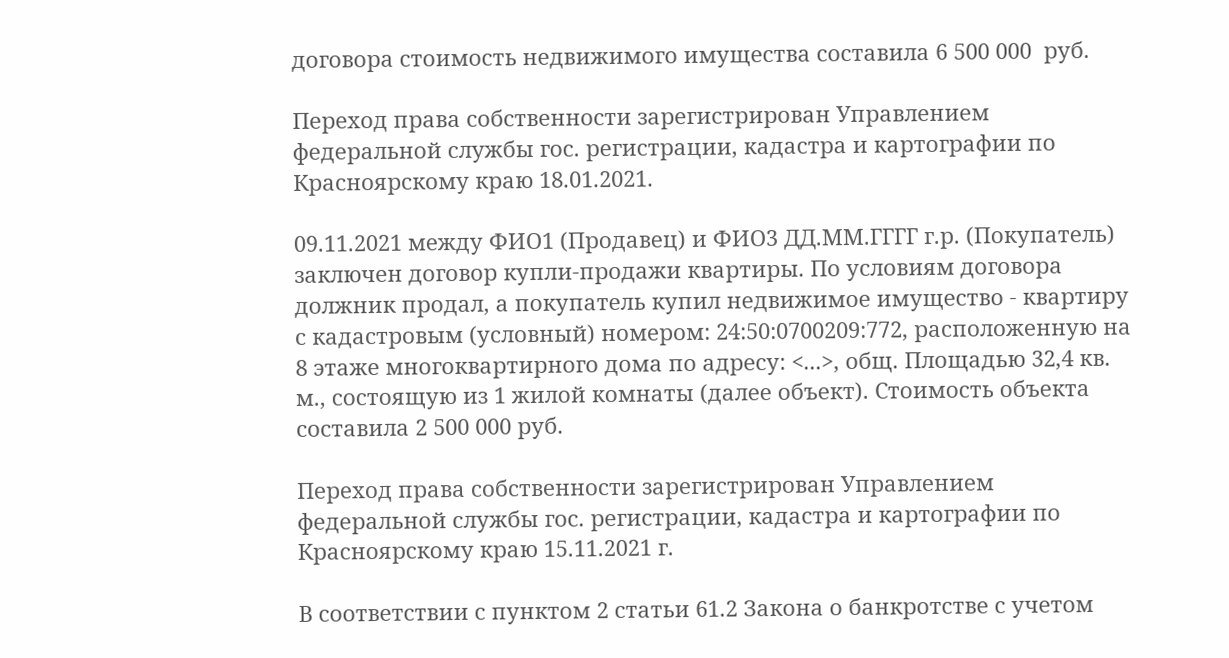договора стоимость недвижимого имущества составила 6 500 000  руб.

Переход права собственности зарегистрирован Управлением федеральной службы гос. регистрации, кадастра и картографии по Красноярскому краю 18.01.2021.

09.11.2021 между ФИО1 (Продавец) и ФИО3 ДД.ММ.ГГГГ г.р. (Покупатель) заключен договор купли-продажи квартиры. По условиям договора должник продал, а покупатель купил недвижимое имущество - квартиру с кадастровым (условный) номером: 24:50:0700209:772, расположенную на 8 этаже многоквартирного дома по адресу: <...>, общ. Площадью 32,4 кв. м., состоящую из 1 жилой комнаты (далее объект). Стоимость объекта составила 2 500 000 руб.

Переход права собственности зарегистрирован Управлением федеральной службы гос. регистрации, кадастра и картографии по Красноярскому краю 15.11.2021 г.

В соответствии с пунктом 2 статьи 61.2 Закона о банкротстве с учетом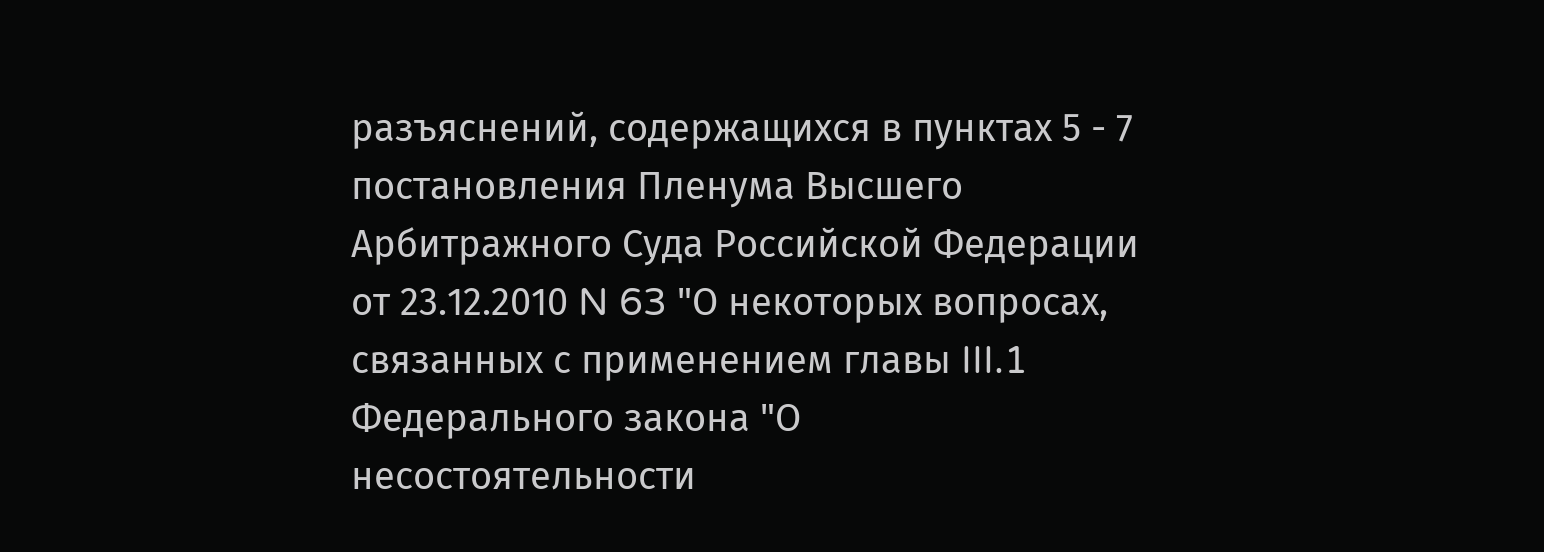разъяснений, содержащихся в пунктах 5 - 7 постановления Пленума Высшего Арбитражного Суда Российской Федерации от 23.12.2010 N 63 "О некоторых вопросах, связанных с применением главы III.1 Федерального закона "О несостоятельности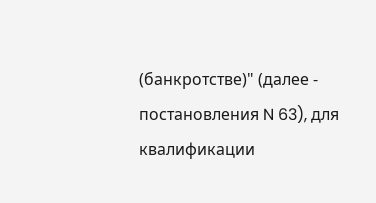(банкротстве)" (далее - постановления N 63), для квалификации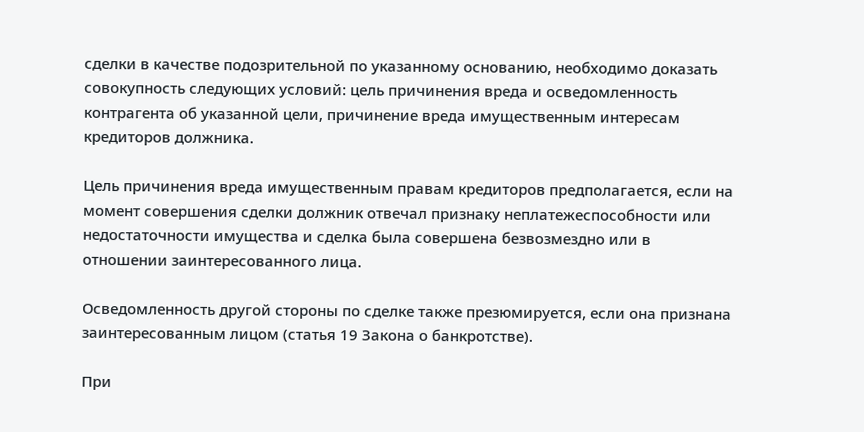сделки в качестве подозрительной по указанному основанию, необходимо доказать совокупность следующих условий: цель причинения вреда и осведомленность контрагента об указанной цели, причинение вреда имущественным интересам кредиторов должника.

Цель причинения вреда имущественным правам кредиторов предполагается, если на момент совершения сделки должник отвечал признаку неплатежеспособности или недостаточности имущества и сделка была совершена безвозмездно или в отношении заинтересованного лица.

Осведомленность другой стороны по сделке также презюмируется, если она признана заинтересованным лицом (статья 19 Закона о банкротстве).

При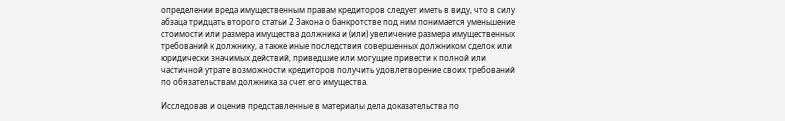определении вреда имущественным правам кредиторов следует иметь в виду, что в силу абзаца тридцать второго статьи 2 Закона о банкротстве под ним понимается уменьшение стоимости или размера имущества должника и (или) увеличение размера имущественных требований к должнику, а также иные последствия совершенных должником сделок или юридически значимых действий, приведшие или могущие привести к полной или частичной утрате возможности кредиторов получить удовлетворение своих требований по обязательствам должника за счет его имущества.

Исследовав и оценив представленные в материалы дела доказательства по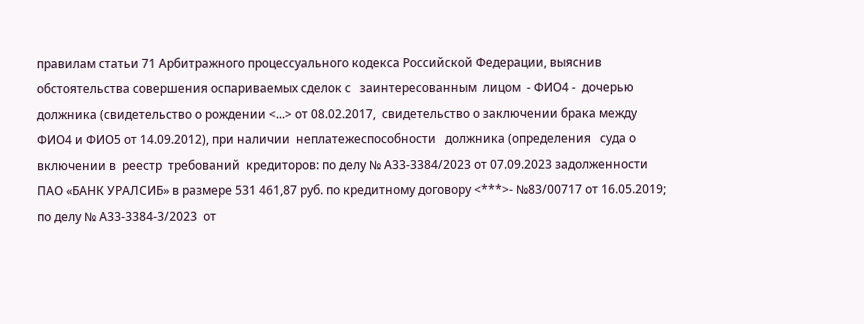правилам статьи 71 Арбитражного процессуального кодекса Российской Федерации, выяснив обстоятельства совершения оспариваемых сделок с   заинтересованным  лицом  - ФИО4 -  дочерью   должника (свидетельство о рождении <...> от 08.02.2017,  свидетельство о заключении брака между ФИО4 и ФИО5 от 14.09.2012), при наличии  неплатежеспособности   должника (определения   суда о включении в  реестр  требований  кредиторов: по делу № А33-3384/2023 от 07.09.2023 задолженности ПАО «БАНК УРАЛСИБ» в размере 531 461,87 руб. по кредитному договору <***>- №83/00717 от 16.05.2019; по делу № А33-3384-3/2023  от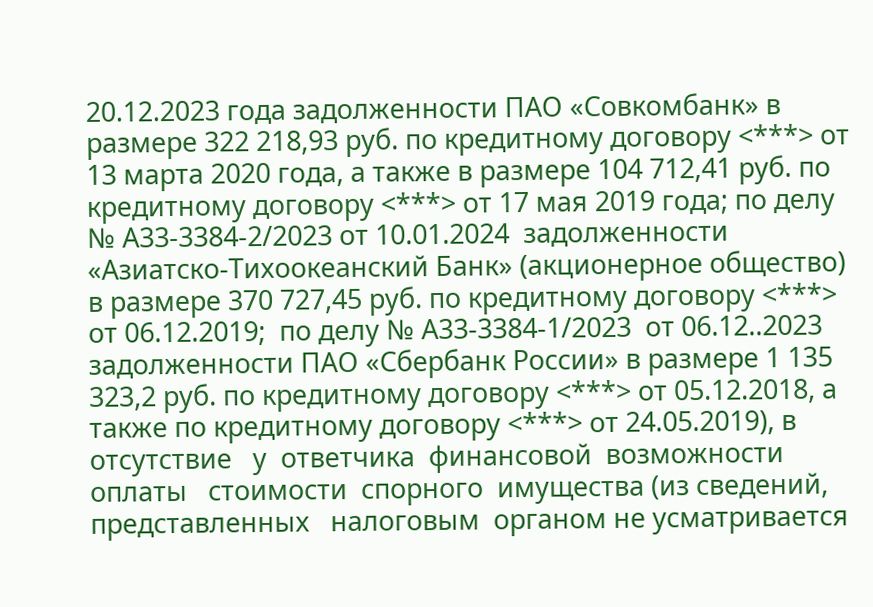20.12.2023 года задолженности ПАО «Совкомбанк» в размере 322 218,93 руб. по кредитному договору <***> от 13 марта 2020 года, а также в размере 104 712,41 руб. по кредитному договору <***> от 17 мая 2019 года; по делу № А33-3384-2/2023 от 10.01.2024  задолженности «Азиатско-Тихоокеанский Банк» (акционерное общество) в размере 370 727,45 руб. по кредитному договору <***> от 06.12.2019;  по делу № А33-3384-1/2023  от 06.12..2023 задолженности ПАО «Сбербанк России» в размере 1 135 323,2 руб. по кредитному договору <***> от 05.12.2018, а также по кредитному договору <***> от 24.05.2019), в  отсутствие   у  ответчика  финансовой  возможности   оплаты   стоимости  спорного  имущества (из сведений,  представленных   налоговым  органом не усматривается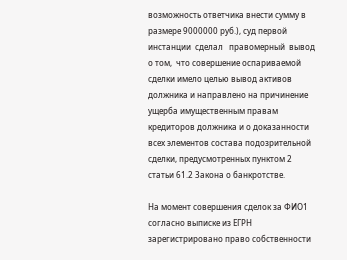возможность ответчика внести сумму в размере 9000000 руб.), суд первой  инстанции  сделал   правомерный  вывод  о том,  что совершение оспариваемой сделки имело целью вывод активов должника и направлено на причинение ущерба имущественным правам кредиторов должника и о доказанности всех элементов состава подозрительной сделки, предусмотренных пунктом 2 статьи 61.2 Закона о банкротстве.

На момент совершения сделок за ФИО1 согласно выписке из ЕГРН зарегистрировано право собственности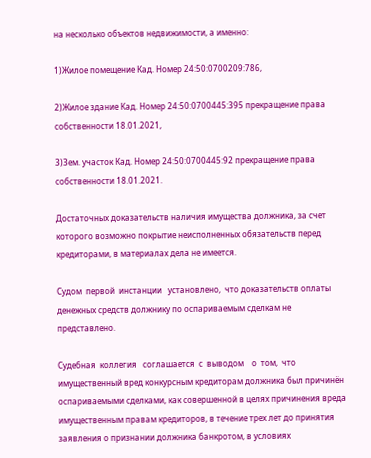на несколько объектов недвижимости, а именно:

1)Жилое помещение Кад. Номер 24:50:0700209:786,

2)Жилое здание Кад. Номер 24:50:0700445:395 прекращение права собственности 18.01.2021,

3)Зем. участок Кад. Номер 24:50:0700445:92 прекращение права собственности 18.01.2021.

Достаточных доказательств наличия имущества должника, за счет которого возможно покрытие неисполненных обязательств перед кредиторами, в материалах дела не имеется.

Судом  первой  инстанции   установлено,  что доказательств оплаты денежных средств должнику по оспариваемым сделкам не представлено.

Судебная  коллегия   соглашается  с  выводом    о  том,  что  имущественный вред конкурсным кредиторам должника был причинён оспариваемыми сделками, как совершенной в целях причинения вреда имущественным правам кредиторов, в течение трех лет до принятия заявления о признании должника банкротом, в условиях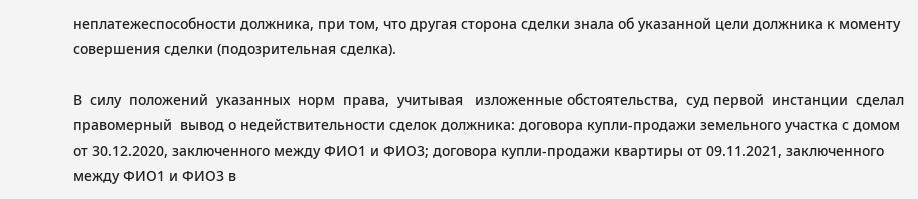неплатежеспособности должника, при том, что другая сторона сделки знала об указанной цели должника к моменту совершения сделки (подозрительная сделка).

В  силу  положений  указанных  норм  права,  учитывая   изложенные обстоятельства,  суд первой  инстанции  сделал   правомерный  вывод о недействительности сделок должника: договора купли-продажи земельного участка с домом от 30.12.2020, заключенного между ФИО1 и ФИО3; договора купли-продажи квартиры от 09.11.2021, заключенного между ФИО1 и ФИО3 в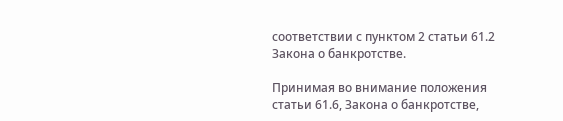соответствии с пунктом 2 статьи 61.2 Закона о банкротстве.

Принимая во внимание положения статьи 61.6, Закона о банкротстве,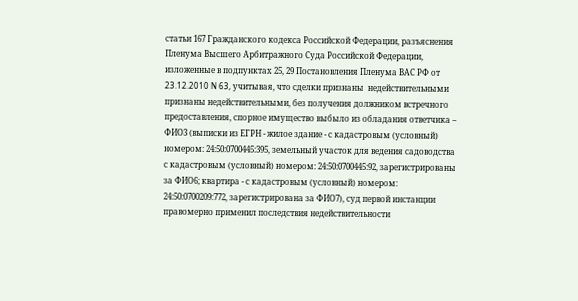статьи 167 Гражданского кодекса Российской Федерации, разъяснения Пленума Высшего Арбитражного Суда Российской Федерации, изложенные в подпунктах 25, 29 Постановления Пленума ВАС РФ от 23.12.2010 N 63, учитывая, что сделки признаны  недействительными признаны недействительными, без получения должником встречного предоставления, спорное имущество выбыло из обладания ответчика – ФИО3 (выписки из ЕГРН - жилое здание - с кадастровым (условный) номером: 24:50:0700445:395, земельный участок для ведения садоводства с кадастровым (условный) номером: 24:50:0700445:92, зарегистрированы за ФИО6; квартира - с кадастровым (условный) номером: 24:50:0700209:772, зарегистрирована за ФИО7), суд первой инстанции правомерно применил последствия недействительности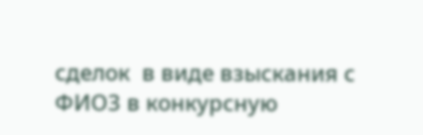сделок  в виде взыскания с ФИО3 в конкурсную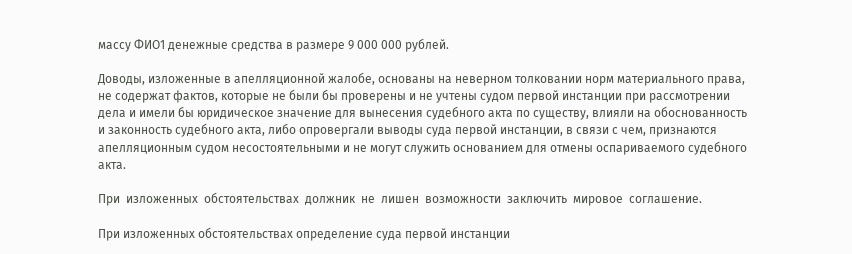массу ФИО1 денежные средства в размере 9 000 000 рублей.

Доводы, изложенные в апелляционной жалобе, основаны на неверном толковании норм материального права, не содержат фактов, которые не были бы проверены и не учтены судом первой инстанции при рассмотрении дела и имели бы юридическое значение для вынесения судебного акта по существу, влияли на обоснованность и законность судебного акта, либо опровергали выводы суда первой инстанции, в связи с чем, признаются апелляционным судом несостоятельными и не могут служить основанием для отмены оспариваемого судебного акта.

При  изложенных  обстоятельствах  должник  не  лишен  возможности  заключить  мировое  соглашение.

При изложенных обстоятельствах определение суда первой инстанции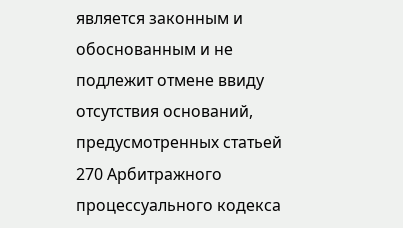является законным и обоснованным и не подлежит отмене ввиду отсутствия оснований, предусмотренных статьей 270 Арбитражного процессуального кодекса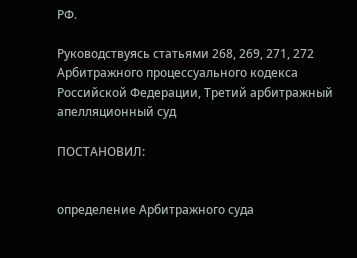РФ.

Руководствуясь статьями 268, 269, 271, 272 Арбитражного процессуального кодекса Российской Федерации, Третий арбитражный апелляционный суд

ПОСТАНОВИЛ:


определение Арбитражного суда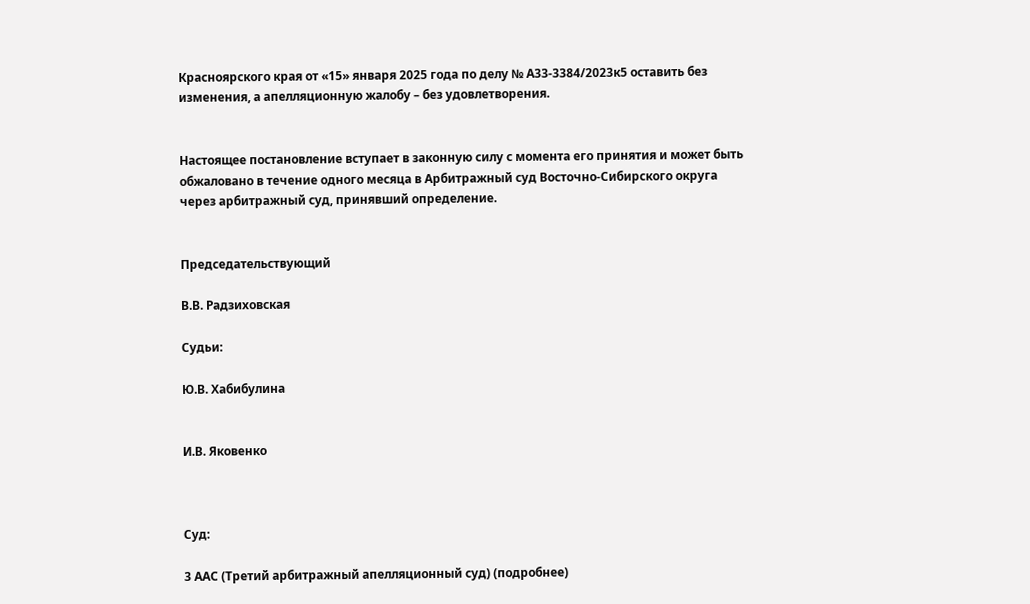Красноярского края от «15» января 2025 года по делу № А33-3384/2023к5 оставить без изменения, а апелляционную жалобу – без удовлетворения.


Настоящее постановление вступает в законную силу с момента его принятия и может быть обжаловано в течение одного месяца в Арбитражный суд Восточно-Сибирского округа через арбитражный суд, принявший определение.


Председательствующий

В.В. Радзиховская

Судьи:

Ю.В. Хабибулина


И.В. Яковенко



Суд:

3 ААС (Третий арбитражный апелляционный суд) (подробнее)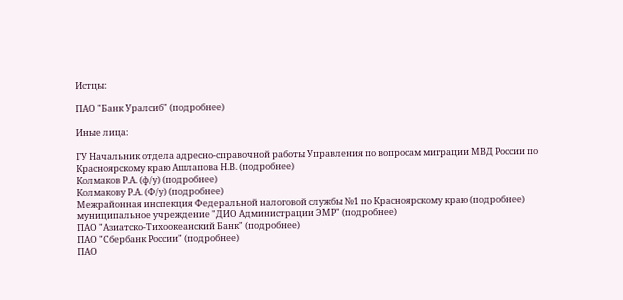Истцы:

ПАО "Банк Уралсиб" (подробнее)

Иные лица:

ГУ Начальник отдела адресно-справочной работы Управления по вопросам миграции МВД России по Красноярскому краю Ашлапова Н.В. (подробнее)
Колмаков Р.А. (ф/у) (подробнее)
Колмакову Р.А. (Ф/у) (подробнее)
Межрайонная инспекция Федеральной налоговой службы №1 по Красноярскому краю (подробнее)
муниципальное учреждение "ДИО Администрации ЭМР" (подробнее)
ПАО "Азиатско-Тихоокеанский Банк" (подробнее)
ПАО "Сбербанк России" (подробнее)
ПАО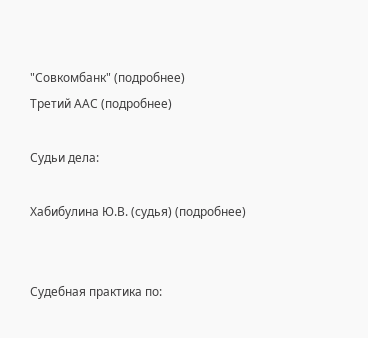"Совкомбанк" (подробнее)
Третий ААС (подробнее)

Судьи дела:

Хабибулина Ю.В. (судья) (подробнее)


Судебная практика по: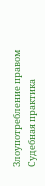Злоупотребление правом
Судебная практика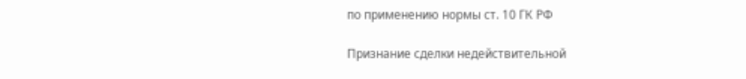по применению нормы ст. 10 ГК РФ

Признание сделки недействительной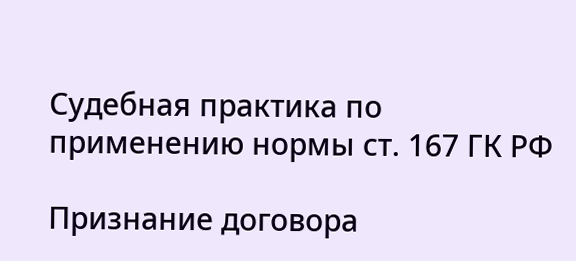Судебная практика по применению нормы ст. 167 ГК РФ

Признание договора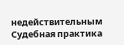недействительным
Судебная практика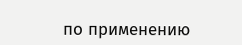по применению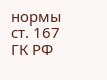нормы ст. 167 ГК РФ